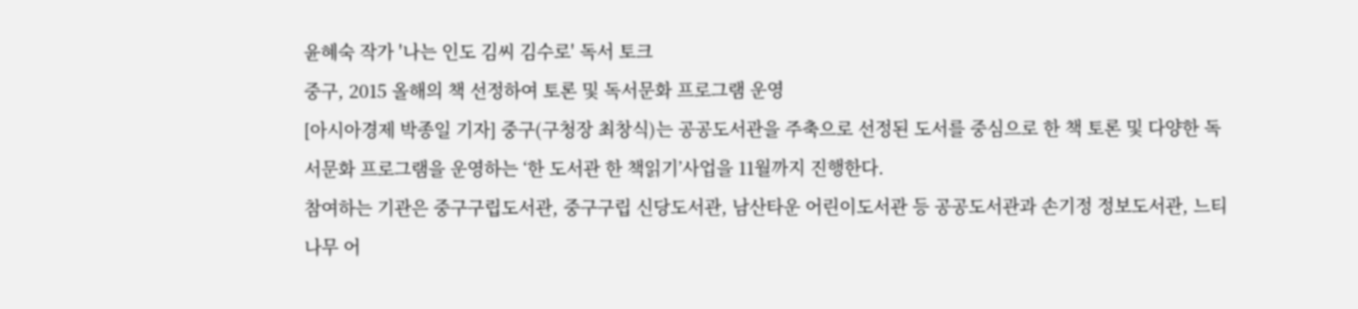윤혜숙 작가 '나는 인도 김씨 김수로' 독서 토크
중구, 2015 올해의 책 선정하여 토론 및 독서문화 프로그램 운영
[아시아경제 박종일 기자] 중구(구청장 최창식)는 공공도서관을 주축으로 선정된 도서를 중심으로 한 책 토론 및 다양한 독서문화 프로그램을 운영하는 ‘한 도서관 한 책읽기’사업을 11월까지 진행한다.
참여하는 기관은 중구구립도서관, 중구구립 신당도서관, 남산타운 어린이도서관 등 공공도서관과 손기정 정보도서관, 느티나무 어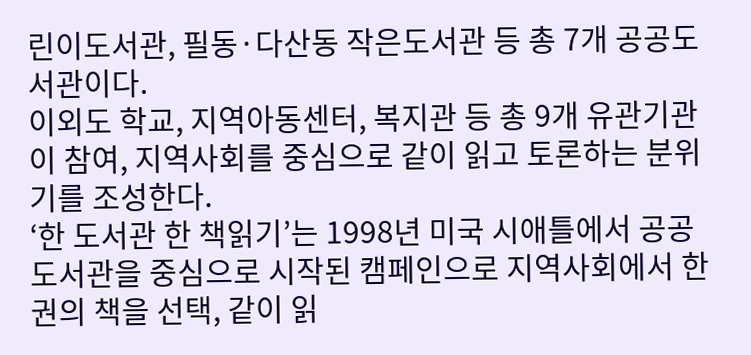린이도서관, 필동·다산동 작은도서관 등 총 7개 공공도서관이다.
이외도 학교, 지역아동센터, 복지관 등 총 9개 유관기관이 참여, 지역사회를 중심으로 같이 읽고 토론하는 분위기를 조성한다.
‘한 도서관 한 책읽기’는 1998년 미국 시애틀에서 공공도서관을 중심으로 시작된 캠페인으로 지역사회에서 한 권의 책을 선택, 같이 읽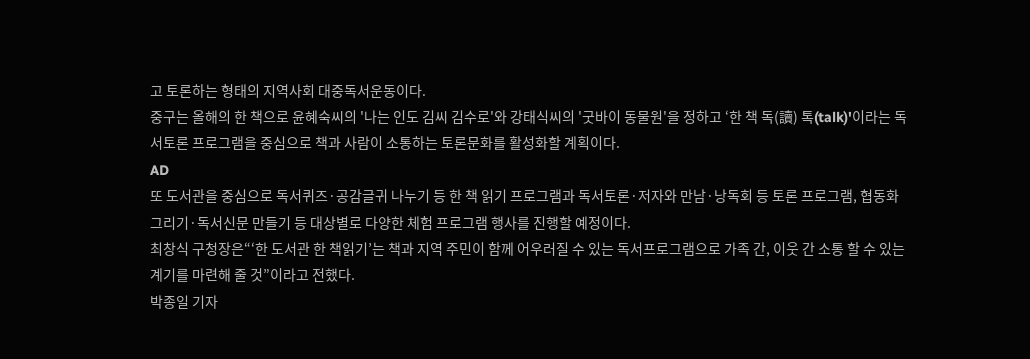고 토론하는 형태의 지역사회 대중독서운동이다.
중구는 올해의 한 책으로 윤혜숙씨의 '나는 인도 김씨 김수로'와 강태식씨의 '굿바이 동물원'을 정하고 ‘한 책 독(讀) 톡(talk)'이라는 독서토론 프로그램을 중심으로 책과 사람이 소통하는 토론문화를 활성화할 계획이다.
AD
또 도서관을 중심으로 독서퀴즈·공감글귀 나누기 등 한 책 읽기 프로그램과 독서토론·저자와 만남·낭독회 등 토론 프로그램, 협동화 그리기·독서신문 만들기 등 대상별로 다양한 체험 프로그램 행사를 진행할 예정이다.
최창식 구청장은“‘한 도서관 한 책읽기’는 책과 지역 주민이 함께 어우러질 수 있는 독서프로그램으로 가족 간, 이웃 간 소통 할 수 있는 계기를 마련해 줄 것”이라고 전했다.
박종일 기자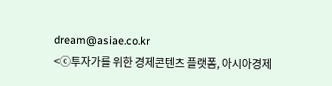dream@asiae.co.kr
<ⓒ투자가를 위한 경제콘텐츠 플랫폼, 아시아경제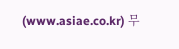(www.asiae.co.kr) 무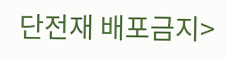단전재 배포금지>